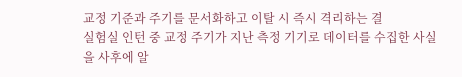교정 기준과 주기를 문서화하고 이탈 시 즉시 격리하는 결
실험실 인턴 중 교정 주기가 지난 측정 기기로 데이터를 수집한 사실을 사후에 알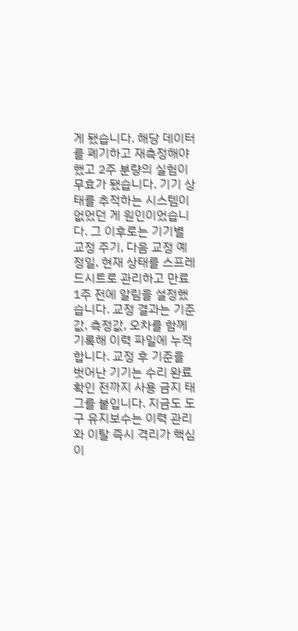게 됐습니다. 해당 데이터를 폐기하고 재측정해야 했고 2주 분량의 실험이 무효가 됐습니다. 기기 상태를 추적하는 시스템이 없었던 게 원인이었습니다. 그 이후로는 기기별 교정 주기, 다음 교정 예정일, 현재 상태를 스프레드시트로 관리하고 만료 1주 전에 알림을 설정했습니다. 교정 결과는 기준값, 측정값, 오차를 함께 기록해 이력 파일에 누적합니다. 교정 후 기준을 벗어난 기기는 수리 완료 확인 전까지 사용 금지 태그를 붙입니다. 지금도 도구 유지보수는 이력 관리와 이탈 즉시 격리가 핵심이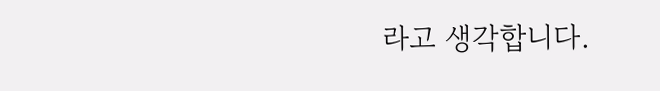라고 생각합니다.